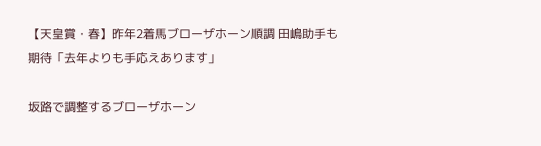【天皇賞・春】昨年2着馬ブローザホーン順調 田嶋助手も期待「去年よりも手応えあります」

坂路で調整するブローザホーン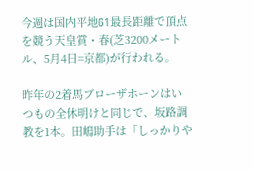今週は国内平地G1最長距離で頂点を競う天皇賞・春(芝3200メートル、5月4日=京都)が行われる。

昨年の2着馬ブローザホーンはいつもの全休明けと同じで、坂路調教を1本。田嶋助手は「しっかりや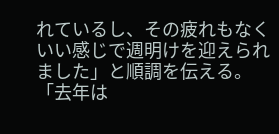れているし、その疲れもなくいい感じで週明けを迎えられました」と順調を伝える。「去年は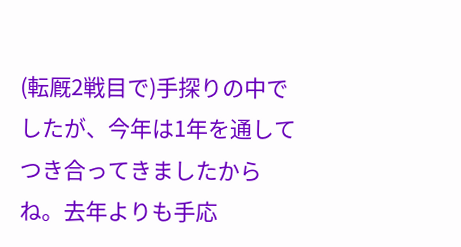(転厩2戦目で)手探りの中でしたが、今年は1年を通してつき合ってきましたからね。去年よりも手応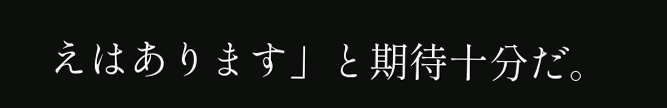えはあります」と期待十分だ。